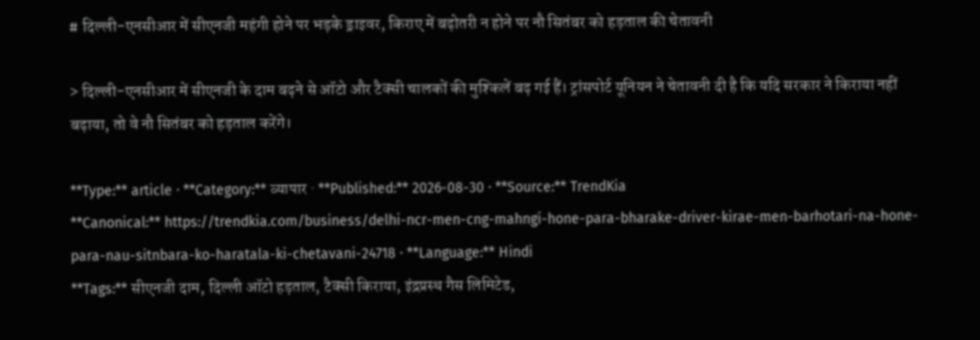# दिल्ली-एनसीआर में सीएनजी महंगी होने पर भड़के ड्राइवर, किराए में बढ़ोतरी न होने पर नौ सितंबर को हड़ताल की चेतावनी

> दिल्ली-एनसीआर में सीएनजी के दाम बढ़ने से ऑटो और टैक्सी चालकों की मुश्किलें बढ़ गई हैं। ट्रांसपोर्ट यूनियन ने चेतावनी दी है कि यदि सरकार ने किराया नहीं बढ़ाया, तो वे नौ सितंबर को हड़ताल करेंगे।

**Type:** article · **Category:** व्यापार · **Published:** 2026-08-30 · **Source:** TrendKia
**Canonical:** https://trendkia.com/business/delhi-ncr-men-cng-mahngi-hone-para-bharake-driver-kirae-men-barhotari-na-hone-para-nau-sitnbara-ko-haratala-ki-chetavani-24718 · **Language:** Hindi
**Tags:** सीएनजी दाम, दिल्ली ऑटो हड़ताल, टैक्सी किराया, इंद्रप्रस्थ गैस लिमिटेड,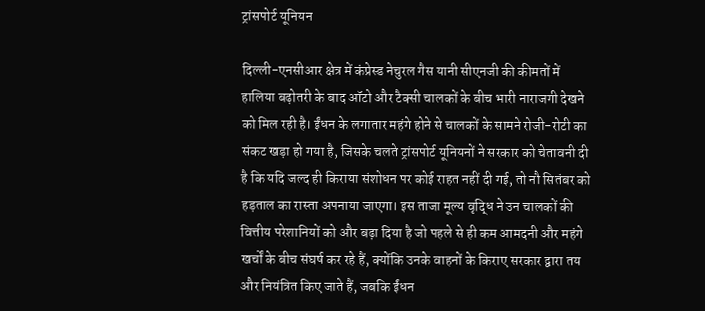ट्रांसपोर्ट यूनियन

दिल्ली-एनसीआर क्षेत्र में कंप्रेस्ड नेचुरल गैस यानी सीएनजी की कीमतों में हालिया बढ़ोतरी के बाद ऑटो और टैक्सी चालकों के बीच भारी नाराजगी देखने को मिल रही है। ईंधन के लगातार महंगे होने से चालकों के सामने रोजी-रोटी का संकट खड़ा हो गया है, जिसके चलते ट्रांसपोर्ट यूनियनों ने सरकार को चेतावनी दी है कि यदि जल्द ही किराया संशोधन पर कोई राहत नहीं दी गई, तो नौ सितंबर को हड़ताल का रास्ता अपनाया जाएगा। इस ताजा मूल्य वृद्धि ने उन चालकों की वित्तीय परेशानियों को और बढ़ा दिया है जो पहले से ही कम आमदनी और महंगे खर्चों के बीच संघर्ष कर रहे हैं, क्योंकि उनके वाहनों के किराए सरकार द्वारा तय और नियंत्रित किए जाते हैं, जबकि ईंधन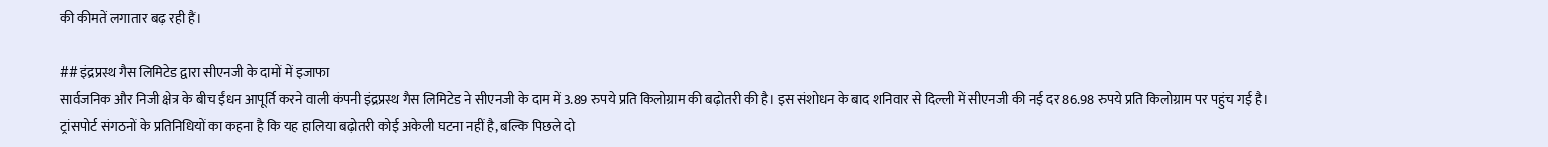की कीमतें लगातार बढ़ रही हैं।

## इंद्रप्रस्थ गैस लिमिटेड द्वारा सीएनजी के दामों में इजाफा
सार्वजनिक और निजी क्षेत्र के बीच ईंधन आपूर्ति करने वाली कंपनी इंद्रप्रस्थ गैस लिमिटेड ने सीएनजी के दाम में 3.89 रुपये प्रति किलोग्राम की बढ़ोतरी की है। इस संशोधन के बाद शनिवार से दिल्ली में सीएनजी की नई दर 86.98 रुपये प्रति किलोग्राम पर पहुंच गई है। ट्रांसपोर्ट संगठनों के प्रतिनिधियों का कहना है कि यह हालिया बढ़ोतरी कोई अकेली घटना नहीं है, बल्कि पिछले दो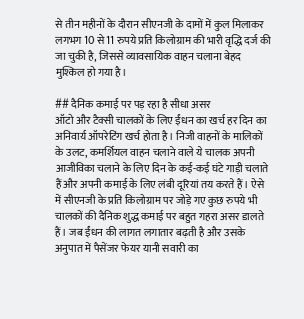से तीन महीनों के दौरान सीएनजी के दामों में कुल मिलाकर लगभग 10 से 11 रुपये प्रति किलोग्राम की भारी वृद्धि दर्ज की जा चुकी है, जिससे व्यावसायिक वाहन चलाना बेहद मुश्किल हो गया है।

## दैनिक कमाई पर पड़ रहा है सीधा असर
ऑटो और टैक्सी चालकों के लिए ईंधन का खर्च हर दिन का अनिवार्य ऑपरेटिंग खर्च होता है। निजी वाहनों के मालिकों के उलट, कमर्शियल वाहन चलाने वाले ये चालक अपनी आजीविका चलाने के लिए दिन के कई-कई घंटे गाड़ी चलाते हैं और अपनी कमाई के लिए लंबी दूरियां तय करते हैं। ऐसे में सीएनजी के प्रति किलोग्राम पर जोड़े गए कुछ रुपये भी चालकों की दैनिक शुद्ध कमाई पर बहुत गहरा असर डालते हैं। जब ईंधन की लागत लगातार बढ़ती है और उसके अनुपात में पैसेंजर फेयर यानी सवारी का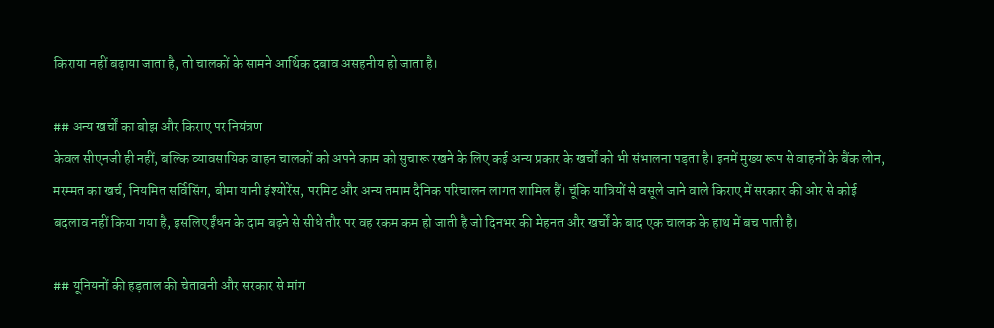किराया नहीं बढ़ाया जाता है, तो चालकों के सामने आर्थिक दबाव असहनीय हो जाता है।

## अन्य खर्चों का बोझ और किराए पर नियंत्रण
केवल सीएनजी ही नहीं, बल्कि व्यावसायिक वाहन चालकों को अपने काम को सुचारू रखने के लिए कई अन्य प्रकार के खर्चों को भी संभालना पड़ता है। इनमें मुख्य रूप से वाहनों के बैंक लोन, मरम्मत का खर्च, नियमित सर्विसिंग, बीमा यानी इंश्योरेंस, परमिट और अन्य तमाम दैनिक परिचालन लागत शामिल हैं। चूंकि यात्रियों से वसूले जाने वाले किराए में सरकार की ओर से कोई बदलाव नहीं किया गया है, इसलिए ईंधन के दाम बढ़ने से सीधे तौर पर वह रकम कम हो जाती है जो दिनभर की मेहनत और खर्चों के बाद एक चालक के हाथ में बच पाती है।

## यूनियनों की हड़ताल की चेतावनी और सरकार से मांग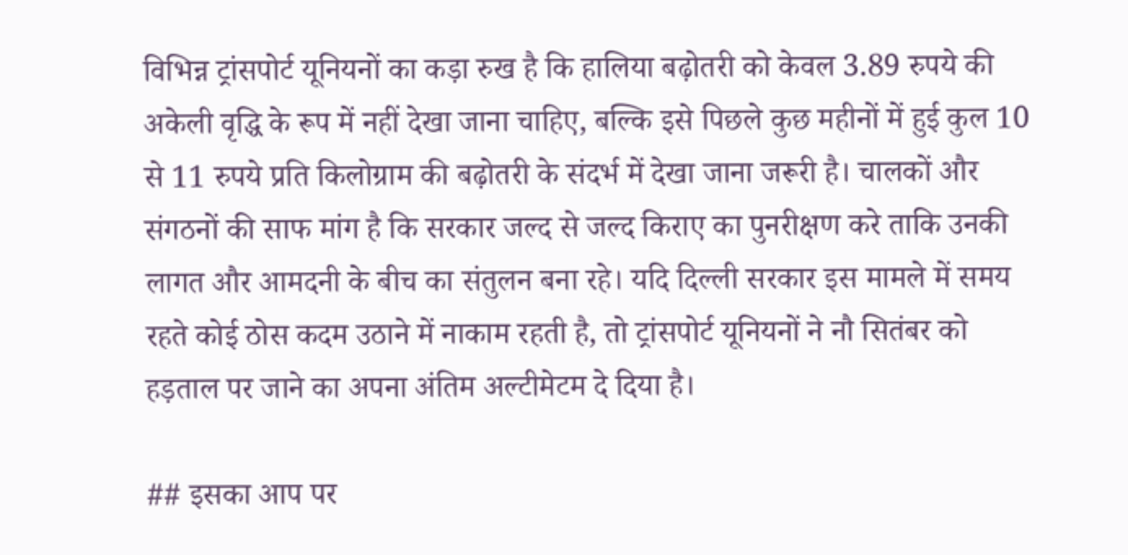विभिन्न ट्रांसपोर्ट यूनियनों का कड़ा रुख है कि हालिया बढ़ोतरी को केवल 3.89 रुपये की अकेली वृद्धि के रूप में नहीं देखा जाना चाहिए, बल्कि इसे पिछले कुछ महीनों में हुई कुल 10 से 11 रुपये प्रति किलोग्राम की बढ़ोतरी के संदर्भ में देखा जाना जरूरी है। चालकों और संगठनों की साफ मांग है कि सरकार जल्द से जल्द किराए का पुनरीक्षण करे ताकि उनकी लागत और आमदनी के बीच का संतुलन बना रहे। यदि दिल्ली सरकार इस मामले में समय रहते कोई ठोस कदम उठाने में नाकाम रहती है, तो ट्रांसपोर्ट यूनियनों ने नौ सितंबर को हड़ताल पर जाने का अपना अंतिम अल्टीमेटम दे दिया है।

## इसका आप पर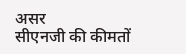असर
सीएनजी की कीमतों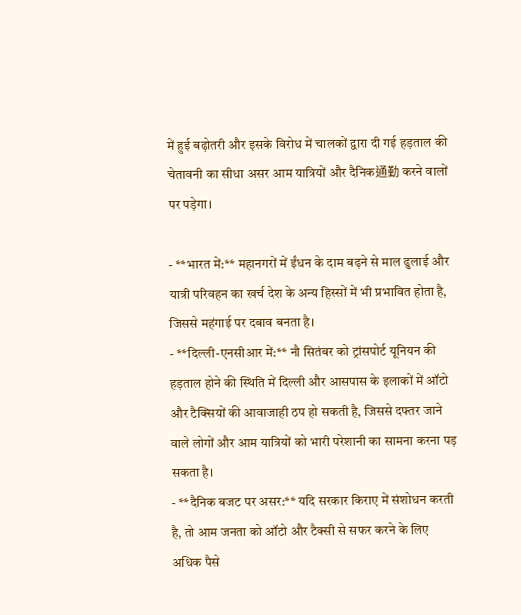में हुई बढ़ोतरी और इसके विरोध में चालकों द्वारा दी गई हड़ताल की चेतावनी का सीधा असर आम यात्रियों और दैनिक通勤 करने वालों पर पड़ेगा।

- **भारत में:** महानगरों में ईंधन के दाम बढ़ने से माल ढुलाई और यात्री परिवहन का खर्च देश के अन्य हिस्सों में भी प्रभावित होता है, जिससे महंगाई पर दबाव बनता है।
- **दिल्ली-एनसीआर में:** नौ सितंबर को ट्रांसपोर्ट यूनियन की हड़ताल होने की स्थिति में दिल्ली और आसपास के इलाकों में ऑटो और टैक्सियों की आवाजाही ठप हो सकती है, जिससे दफ्तर जाने वाले लोगों और आम यात्रियों को भारी परेशानी का सामना करना पड़ सकता है।
- **दैनिक बजट पर असर:** यदि सरकार किराए में संशोधन करती है, तो आम जनता को ऑटो और टैक्सी से सफर करने के लिए अधिक पैसे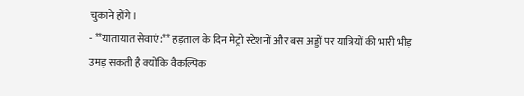चुकाने होंगे।
- **यातायात सेवाएं:** हड़ताल के दिन मेट्रो स्टेशनों और बस अड्डों पर यात्रियों की भारी भीड़ उमड़ सकती है क्योंकि वैकल्पिक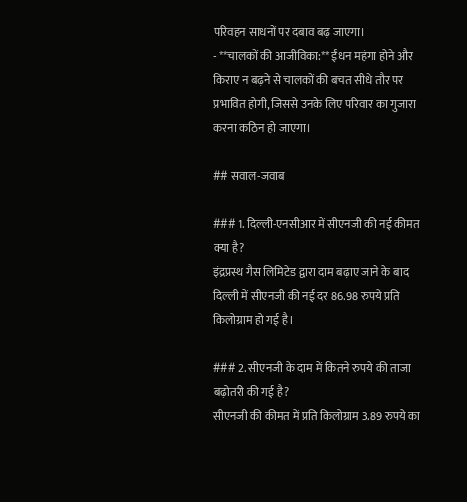परिवहन साधनों पर दबाव बढ़ जाएगा।
- **चालकों की आजीविका:** ईंधन महंगा होने और किराए न बढ़ने से चालकों की बचत सीधे तौर पर प्रभावित होगी, जिससे उनके लिए परिवार का गुजारा करना कठिन हो जाएगा।

## सवाल-जवाब

### 1. दिल्ली-एनसीआर में सीएनजी की नई कीमत क्या है?
इंद्रप्रस्थ गैस लिमिटेड द्वारा दाम बढ़ाए जाने के बाद दिल्ली में सीएनजी की नई दर 86.98 रुपये प्रति किलोग्राम हो गई है।

### 2. सीएनजी के दाम में कितने रुपये की ताजा बढ़ोतरी की गई है?
सीएनजी की कीमत में प्रति किलोग्राम 3.89 रुपये का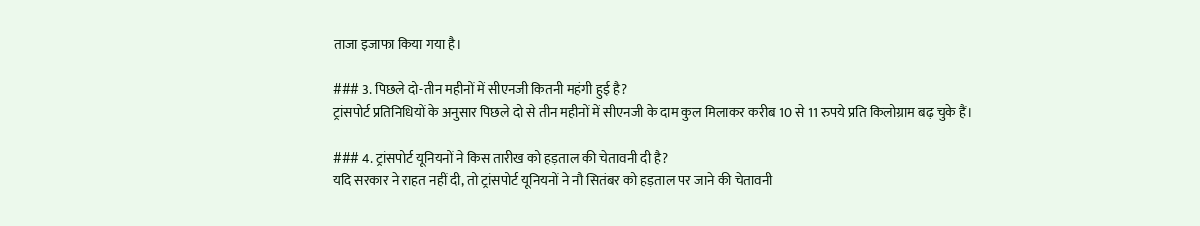ताजा इजाफा किया गया है।

### 3. पिछले दो-तीन महीनों में सीएनजी कितनी महंगी हुई है?
ट्रांसपोर्ट प्रतिनिधियों के अनुसार पिछले दो से तीन महीनों में सीएनजी के दाम कुल मिलाकर करीब 10 से 11 रुपये प्रति किलोग्राम बढ़ चुके हैं।

### 4. ट्रांसपोर्ट यूनियनों ने किस तारीख को हड़ताल की चेतावनी दी है?
यदि सरकार ने राहत नहीं दी, तो ट्रांसपोर्ट यूनियनों ने नौ सितंबर को हड़ताल पर जाने की चेतावनी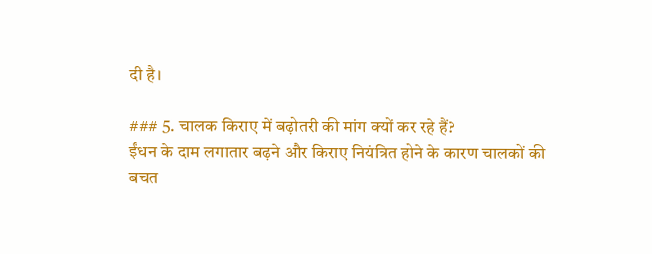दी है।

### 5. चालक किराए में बढ़ोतरी की मांग क्यों कर रहे हैं?
ईंधन के दाम लगातार बढ़ने और किराए नियंत्रित होने के कारण चालकों की बचत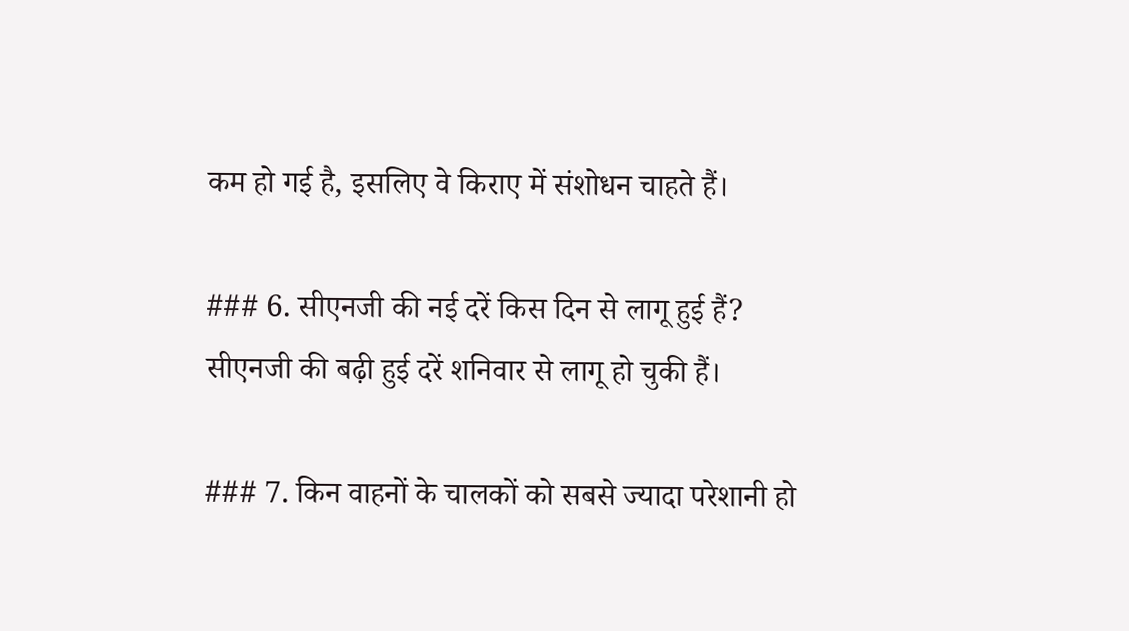कम हो गई है, इसलिए वे किराए में संशोधन चाहते हैं।

### 6. सीएनजी की नई दरें किस दिन से लागू हुई हैं?
सीएनजी की बढ़ी हुई दरें शनिवार से लागू हो चुकी हैं।

### 7. किन वाहनों के चालकों को सबसे ज्यादा परेशानी हो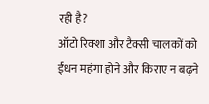रही है?
ऑटो रिक्शा और टैक्सी चालकों को ईंधन महंगा होने और किराए न बढ़ने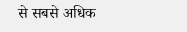से सबसे अधिक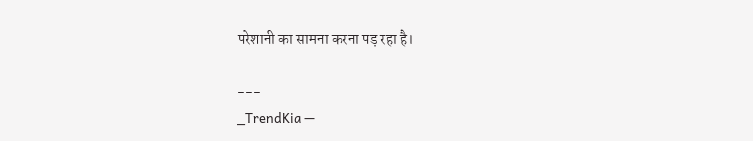परेशानी का सामना करना पड़ रहा है।

---
_TrendKia —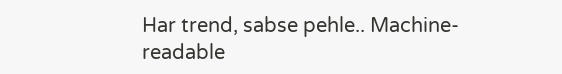Har trend, sabse pehle.. Machine-readable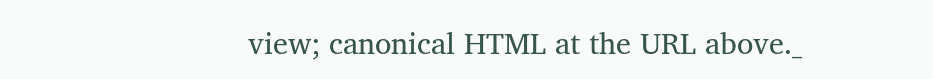view; canonical HTML at the URL above._